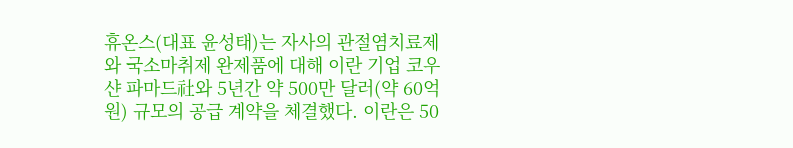휴온스(대표 윤성태)는 자사의 관절염치료제와 국소마취제 완제품에 대해 이란 기업 코우샨 파마드社와 5년간 약 500만 달러(약 60억원) 규모의 공급 계약을 체결했다. 이란은 50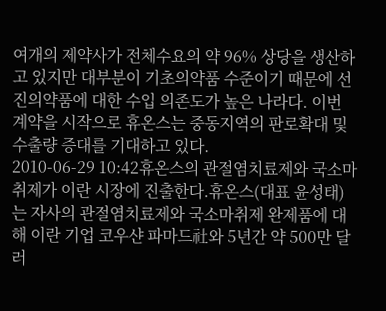여개의 제약사가 전체수요의 약 96% 상당을 생산하고 있지만 대부분이 기초의약품 수준이기 때문에 선진의약품에 대한 수입 의존도가 높은 나라다. 이번 계약을 시작으로 휴온스는 중동지역의 판로확대 및 수출량 증대를 기대하고 있다.
2010-06-29 10:42휴온스의 관절염치료제와 국소마취제가 이란 시장에 진출한다.휴온스(대표 윤성태)는 자사의 관절염치료제와 국소마취제 완제품에 대해 이란 기업 코우샨 파마드社와 5년간 약 500만 달러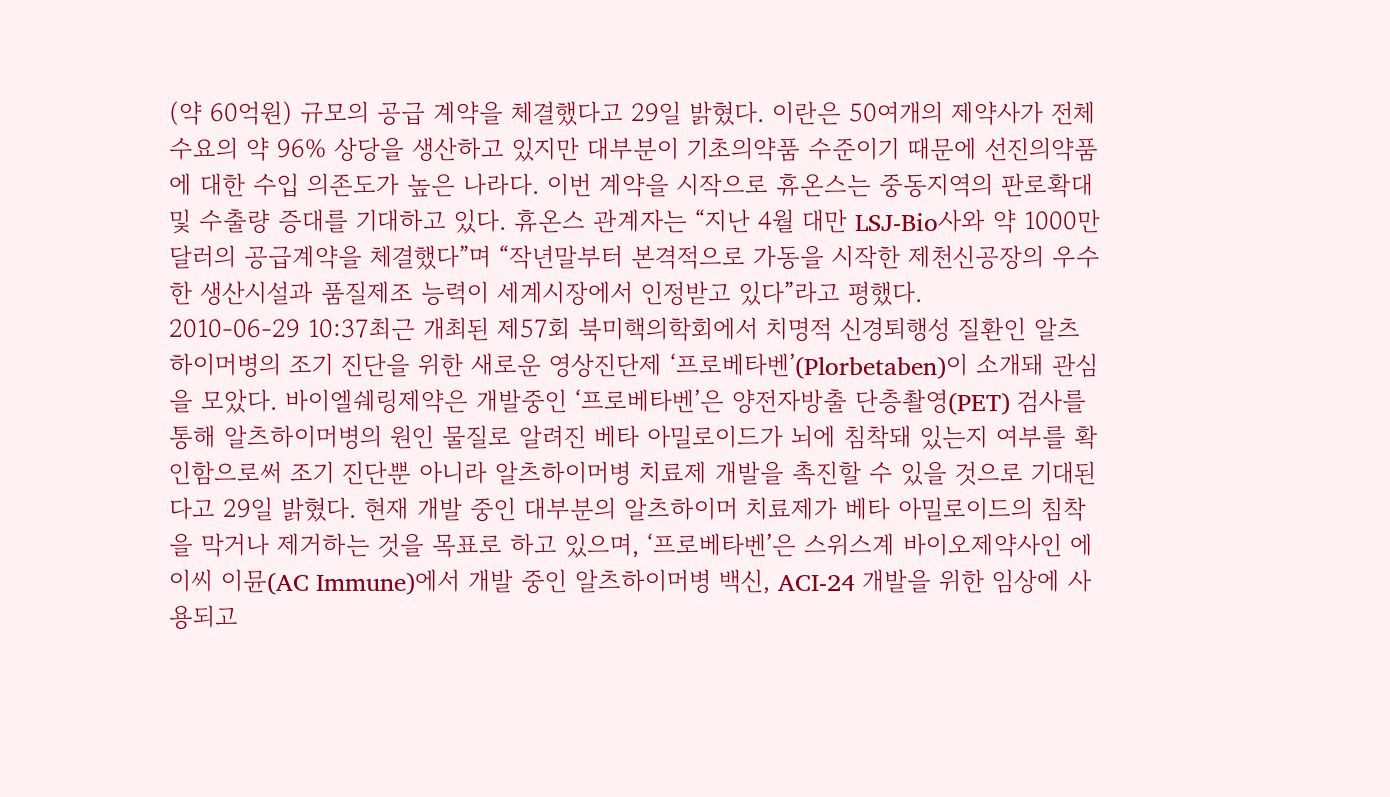(약 60억원) 규모의 공급 계약을 체결했다고 29일 밝혔다. 이란은 50여개의 제약사가 전체수요의 약 96% 상당을 생산하고 있지만 대부분이 기초의약품 수준이기 때문에 선진의약품에 대한 수입 의존도가 높은 나라다. 이번 계약을 시작으로 휴온스는 중동지역의 판로확대 및 수출량 증대를 기대하고 있다. 휴온스 관계자는 “지난 4월 대만 LSJ-Bio사와 약 1000만달러의 공급계약을 체결했다”며 “작년말부터 본격적으로 가동을 시작한 제천신공장의 우수한 생산시설과 품질제조 능력이 세계시장에서 인정받고 있다”라고 평했다.
2010-06-29 10:37최근 개최된 제57회 북미핵의학회에서 치명적 신경퇴행성 질환인 알츠하이머병의 조기 진단을 위한 새로운 영상진단제 ‘프로베타벤’(Plorbetaben)이 소개돼 관심을 모았다. 바이엘쉐링제약은 개발중인 ‘프로베타벤’은 양전자방출 단층촬영(PET) 검사를 통해 알츠하이머병의 원인 물질로 알려진 베타 아밀로이드가 뇌에 침착돼 있는지 여부를 확인함으로써 조기 진단뿐 아니라 알츠하이머병 치료제 개발을 촉진할 수 있을 것으로 기대된다고 29일 밝혔다. 현재 개발 중인 대부분의 알츠하이머 치료제가 베타 아밀로이드의 침착을 막거나 제거하는 것을 목표로 하고 있으며, ‘프로베타벤’은 스위스계 바이오제약사인 에이씨 이뮨(AC Immune)에서 개발 중인 알츠하이머병 백신, ACI-24 개발을 위한 임상에 사용되고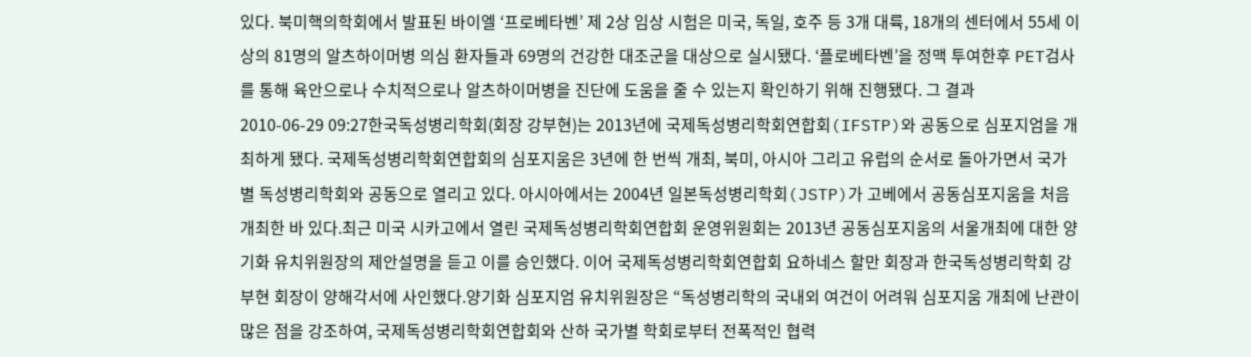있다. 북미핵의학회에서 발표된 바이엘 ‘프로베타벤’ 제 2상 임상 시험은 미국, 독일, 호주 등 3개 대륙, 18개의 센터에서 55세 이상의 81명의 알츠하이머병 의심 환자들과 69명의 건강한 대조군을 대상으로 실시됐다. ‘플로베타벤’을 정맥 투여한후 PET검사를 통해 육안으로나 수치적으로나 알츠하이머병을 진단에 도움을 줄 수 있는지 확인하기 위해 진행됐다. 그 결과
2010-06-29 09:27한국독성병리학회(회장 강부현)는 2013년에 국제독성병리학회연합회(IFSTP)와 공동으로 심포지엄을 개최하게 됐다. 국제독성병리학회연합회의 심포지움은 3년에 한 번씩 개최, 북미, 아시아 그리고 유럽의 순서로 돌아가면서 국가별 독성병리학회와 공동으로 열리고 있다. 아시아에서는 2004년 일본독성병리학회(JSTP)가 고베에서 공동심포지움을 처음 개최한 바 있다.최근 미국 시카고에서 열린 국제독성병리학회연합회 운영위원회는 2013년 공동심포지움의 서울개최에 대한 양기화 유치위원장의 제안설명을 듣고 이를 승인했다. 이어 국제독성병리학회연합회 요하네스 할만 회장과 한국독성병리학회 강부현 회장이 양해각서에 사인했다.양기화 심포지엄 유치위원장은 “독성병리학의 국내외 여건이 어려워 심포지움 개최에 난관이 많은 점을 강조하여, 국제독성병리학회연합회와 산하 국가별 학회로부터 전폭적인 협력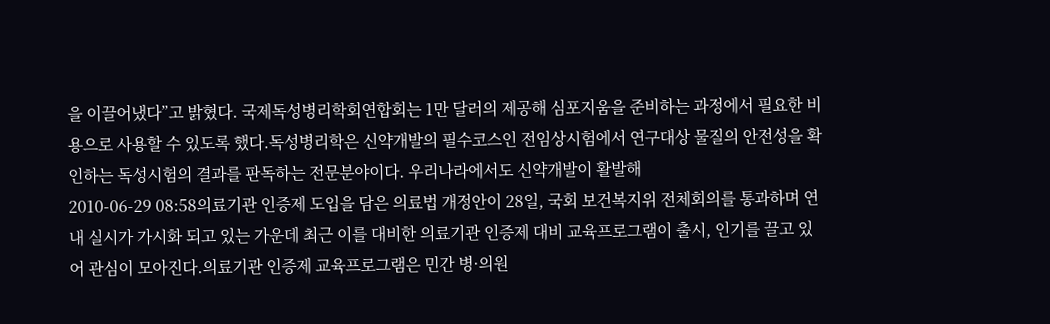을 이끌어냈다”고 밝혔다. 국제독성병리학회연합회는 1만 달러의 제공해 심포지움을 준비하는 과정에서 필요한 비용으로 사용할 수 있도록 했다.독성병리학은 신약개발의 필수코스인 전임상시험에서 연구대상 물질의 안전성을 확인하는 독성시험의 결과를 판독하는 전문분야이다. 우리나라에서도 신약개발이 활발해
2010-06-29 08:58의료기관 인증제 도입을 담은 의료법 개정안이 28일, 국회 보건복지위 전체회의를 통과하며 연내 실시가 가시화 되고 있는 가운데 최근 이를 대비한 의료기관 인증제 대비 교육프로그램이 출시, 인기를 끌고 있어 관심이 모아진다.의료기관 인증제 교육프로그램은 민간 병·의원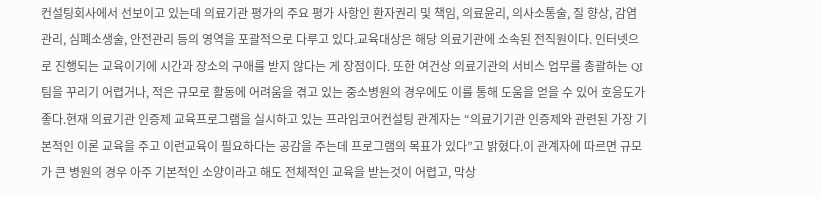컨설팅회사에서 선보이고 있는데 의료기관 평가의 주요 평가 사항인 환자권리 및 책임, 의료윤리, 의사소통술, 질 향상, 감염관리, 심폐소생술, 안전관리 등의 영역을 포괄적으로 다루고 있다.교육대상은 해당 의료기관에 소속된 전직원이다. 인터넷으로 진행되는 교육이기에 시간과 장소의 구애를 받지 않다는 게 장점이다. 또한 여건상 의료기관의 서비스 업무를 총괄하는 QI팀을 꾸리기 어렵거나, 적은 규모로 활동에 어려움을 겪고 있는 중소병원의 경우에도 이를 통해 도움을 얻을 수 있어 호응도가 좋다.현재 의료기관 인증제 교육프로그램을 실시하고 있는 프라임코어컨설팅 관계자는 “의료기기관 인증제와 관련된 가장 기본적인 이론 교육을 주고 이런교육이 필요하다는 공감을 주는데 프로그램의 목표가 있다”고 밝혔다.이 관계자에 따르면 규모가 큰 병원의 경우 아주 기본적인 소양이라고 해도 전체적인 교육을 받는것이 어렵고, 막상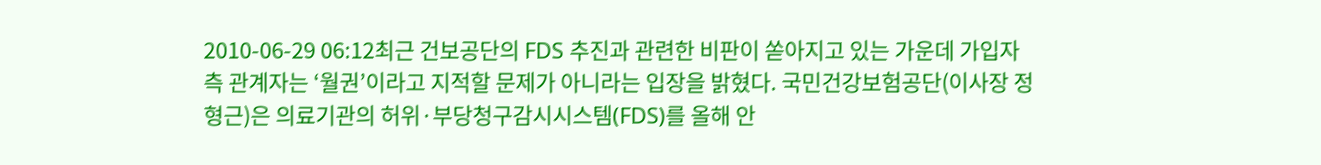2010-06-29 06:12최근 건보공단의 FDS 추진과 관련한 비판이 쏟아지고 있는 가운데 가입자측 관계자는 ‘월권’이라고 지적할 문제가 아니라는 입장을 밝혔다. 국민건강보험공단(이사장 정형근)은 의료기관의 허위·부당청구감시시스템(FDS)를 올해 안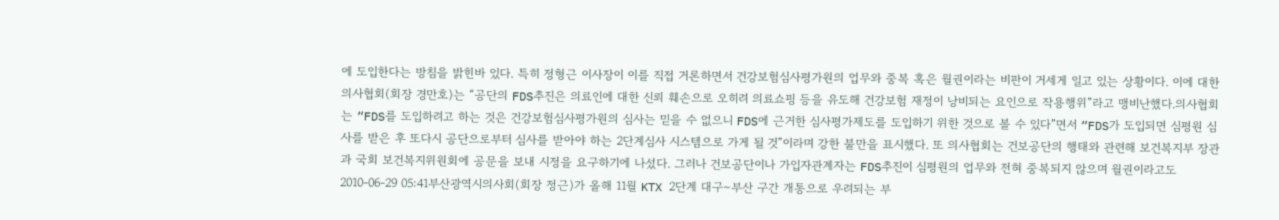에 도입한다는 방침을 밝힌바 있다. 특히 정형근 이사장이 이를 직접 거론하면서 건강보험심사평가원의 업무와 중복 혹은 월권이라는 비판이 거세게 일고 있는 상황이다. 이에 대한의사협회(회장 경만호)는 “공단의 FDS추진은 의료인에 대한 신뢰 훼손으로 오히려 의료쇼핑 등을 유도해 건강보험 재정이 낭비되는 요인으로 작용행위”라고 맹비난했다.의사협회는 “FDS를 도입하려고 하는 것은 건강보험심사평가원의 심사는 믿을 수 없으니 FDS에 근거한 심사평가제도를 도입하기 위한 것으로 볼 수 있다”면서 “FDS가 도입되면 심평원 심사를 받은 후 또다시 공단으로부터 심사를 받아야 하는 2단계심사 시스템으로 가게 될 것”이라며 강한 불만을 표시했다. 또 의사협회는 건보공단의 행태와 관련해 보건복지부 장관과 국회 보건복지위원회에 공문을 보내 시정을 요구하기에 나섰다. 그러나 건보공단이나 가입자관계자는 FDS추진이 심평원의 업무와 전혀 중복되지 않으며 월권이라고도
2010-06-29 05:41부산광역시의사회(회장 정근)가 올해 11월 KTX 2단계 대구∼부산 구간 개통으로 우려되는 부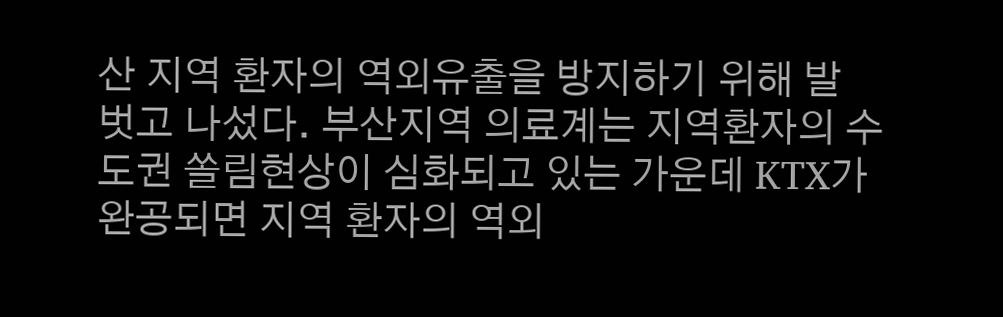산 지역 환자의 역외유출을 방지하기 위해 발 벗고 나섰다. 부산지역 의료계는 지역환자의 수도권 쏠림현상이 심화되고 있는 가운데 KTX가 완공되면 지역 환자의 역외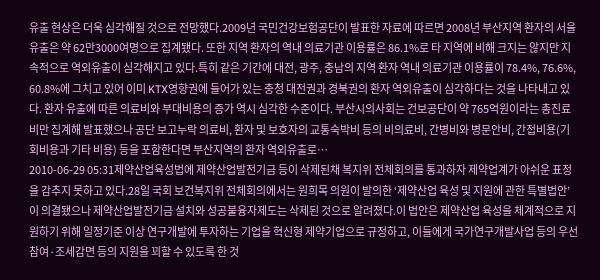유출 현상은 더욱 심각해질 것으로 전망했다.2009년 국민건강보험공단이 발표한 자료에 따르면 2008년 부산지역 환자의 서울 유출은 약 62만3000여명으로 집계됐다. 또한 지역 환자의 역내 의료기관 이용률은 86.1%로 타 지역에 비해 크지는 않지만 지속적으로 역외유출이 심각해지고 있다.특히 같은 기간에 대전, 광주, 충남의 지역 환자 역내 의료기관 이용률이 78.4%, 76.6%, 60.8%에 그치고 있어 이미 KTX영향권에 들어가 있는 충청 대전권과 경북권의 환자 역외유출이 심각하다는 것을 나타내고 있다. 환자 유출에 따른 의료비와 부대비용의 증가 역시 심각한 수준이다. 부산시의사회는 건보공단이 약 765억원이라는 총진료비만 집계해 발표했으나 공단 보고누락 의료비, 환자 및 보호자의 교통숙박비 등의 비의료비, 간병비와 병문안비, 간접비용(기회비용과 기타 비용) 등을 포함한다면 부산지역의 환자 역외유출로…
2010-06-29 05:31제약산업육성법에 제약산업발전기금 등이 삭제된채 복지위 전체회의를 통과하자 제약업계가 아쉬운 표정을 감추지 못하고 있다.28일 국회 보건복지위 전체회의에서는 원희목 의원이 발의한 ‘제약산업 육성 및 지원에 관한 특별법안’이 의결됐으나 제약산업발전기금 설치와 성공불융자제도는 삭제된 것으로 알려졌다.이 법안은 제약산업 육성을 체계적으로 지원하기 위해 일정기준 이상 연구개발에 투자하는 기업을 혁신형 제약기업으로 규정하고, 이들에게 국가연구개발사업 등의 우선 참여·조세감면 등의 지원을 꾀할 수 있도록 한 것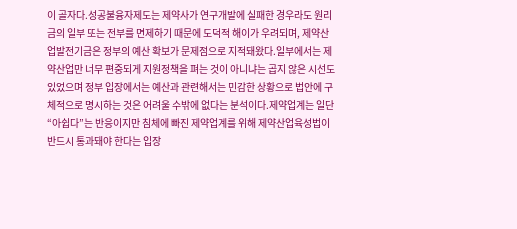이 골자다.성공불융자제도는 제약사가 연구개발에 실패한 경우라도 원리금의 일부 또는 전부를 면제하기 때문에 도덕적 해이가 우려되며, 제약산업발전기금은 정부의 예산 확보가 문제점으로 지적돼왔다.일부에서는 제약산업만 너무 편중되게 지원정책을 펴는 것이 아니냐는 곱지 않은 시선도 있었으며 정부 입장에서는 예산과 관련해서는 민감한 상황으로 법안에 구체적으로 명시하는 것은 어려울 수밖에 없다는 분석이다.제약업계는 일단 “아쉽다”는 반응이지만 침체에 빠진 제약업계를 위해 제약산업육성법이 반드시 통과돼야 한다는 입장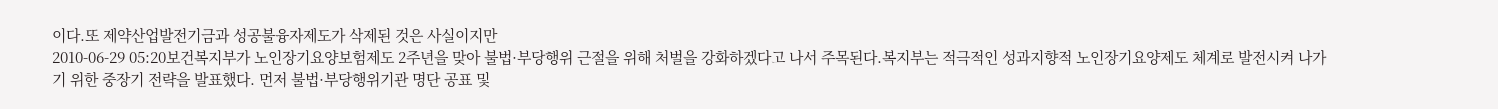이다.또 제약산업발전기금과 성공불융자제도가 삭제된 것은 사실이지만
2010-06-29 05:20보건복지부가 노인장기요양보험제도 2주년을 맞아 불법·부당행위 근절을 위해 처벌을 강화하겠다고 나서 주목된다.복지부는 적극적인 성과지향적 노인장기요양제도 체계로 발전시켜 나가기 위한 중장기 전략을 발표했다. 먼저 불법·부당행위기관 명단 공표 및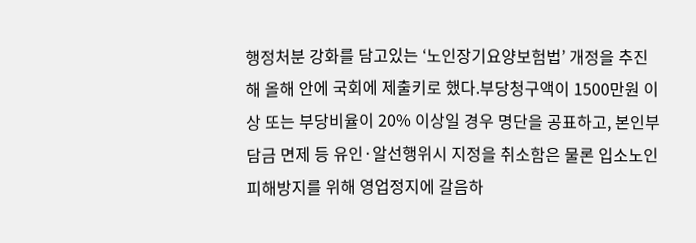행정처분 강화를 담고있는 ‘노인장기요양보험법’ 개정을 추진해 올해 안에 국회에 제출키로 했다.부당청구액이 1500만원 이상 또는 부당비율이 20% 이상일 경우 명단을 공표하고, 본인부담금 면제 등 유인·알선행위시 지정을 취소함은 물론 입소노인 피해방지를 위해 영업정지에 갈음하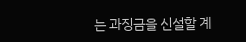는 과징금을 신설할 계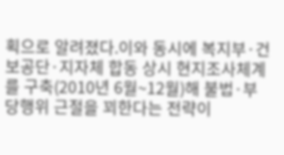획으로 알려졌다.이와 동시에 복지부·건보공단·지자체 합동 상시 현지조사체계를 구축(2010년 6월~12월)해 불법·부당행위 근절을 꾀한다는 전략이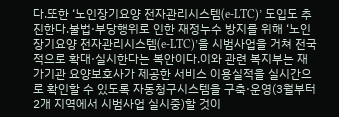다.또한 ‘노인장기요양 전자관리시스템(e-LTC)’ 도입도 추진한다.불법·부당행위로 인한 재정누수 방지를 위해 ‘노인장기요양 전자관리시스템(e-LTC)’을 시범사업을 거쳐 전국적으로 확대·실시한다는 복안이다.이와 관련 복지부는 재가기관 요양보호사가 제공한 서비스 이용실적을 실시간으로 확인할 수 있도록 자동청구시스템을 구축·운영(3월부터 2개 지역에서 시범사업 실시중)할 것이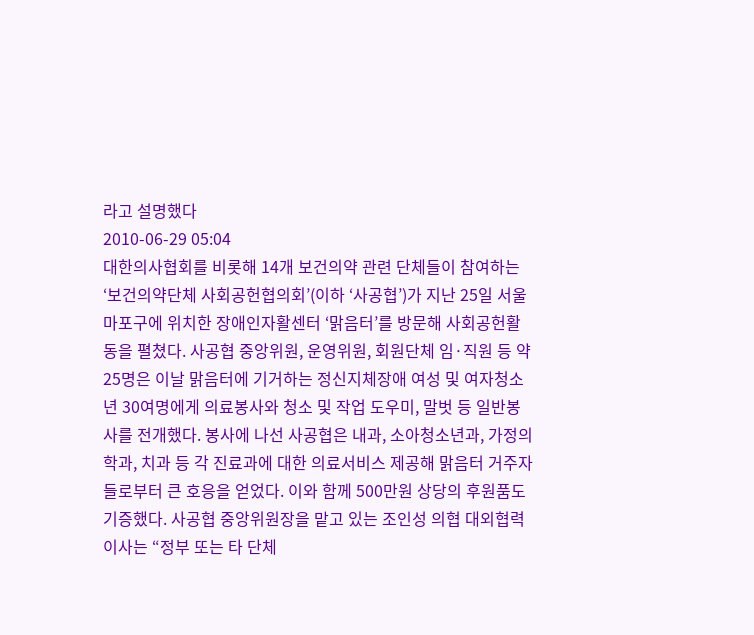라고 설명했다
2010-06-29 05:04
대한의사협회를 비롯해 14개 보건의약 관련 단체들이 참여하는 ‘보건의약단체 사회공헌협의회’(이하 ‘사공협’)가 지난 25일 서울 마포구에 위치한 장애인자활센터 ‘맑음터’를 방문해 사회공헌활동을 펼쳤다. 사공협 중앙위원, 운영위원, 회원단체 임·직원 등 약 25명은 이날 맑음터에 기거하는 정신지체장애 여성 및 여자청소년 30여명에게 의료봉사와 청소 및 작업 도우미, 말벗 등 일반봉사를 전개했다. 봉사에 나선 사공협은 내과, 소아청소년과, 가정의학과, 치과 등 각 진료과에 대한 의료서비스 제공해 맑음터 거주자들로부터 큰 호응을 얻었다. 이와 함께 500만원 상당의 후원품도 기증했다. 사공협 중앙위원장을 맡고 있는 조인성 의협 대외협력이사는 “정부 또는 타 단체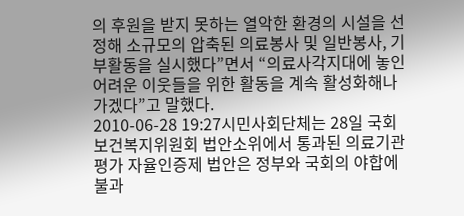의 후원을 받지 못하는 열악한 환경의 시설을 선정해 소규모의 압축된 의료봉사 및 일반봉사, 기부활동을 실시했다”면서 “의료사각지대에 놓인 어려운 이웃들을 위한 활동을 계속 활성화해나가겠다”고 말했다.
2010-06-28 19:27시민사회단체는 28일 국회 보건복지위원회 법안소위에서 통과된 의료기관평가 자율인증제 법안은 정부와 국회의 야합에 불과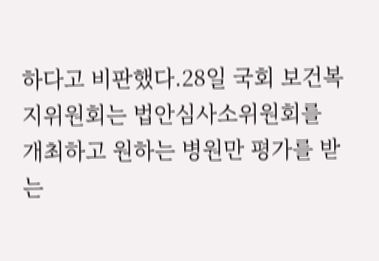하다고 비판했다.28일 국회 보건복지위원회는 법안심사소위원회를 개최하고 원하는 병원만 평가를 받는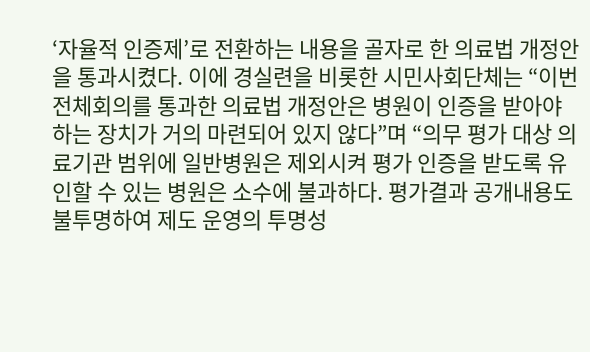‘자율적 인증제’로 전환하는 내용을 골자로 한 의료법 개정안을 통과시켰다. 이에 경실련을 비롯한 시민사회단체는 “이번 전체회의를 통과한 의료법 개정안은 병원이 인증을 받아야 하는 장치가 거의 마련되어 있지 않다”며 “의무 평가 대상 의료기관 범위에 일반병원은 제외시켜 평가 인증을 받도록 유인할 수 있는 병원은 소수에 불과하다. 평가결과 공개내용도 불투명하여 제도 운영의 투명성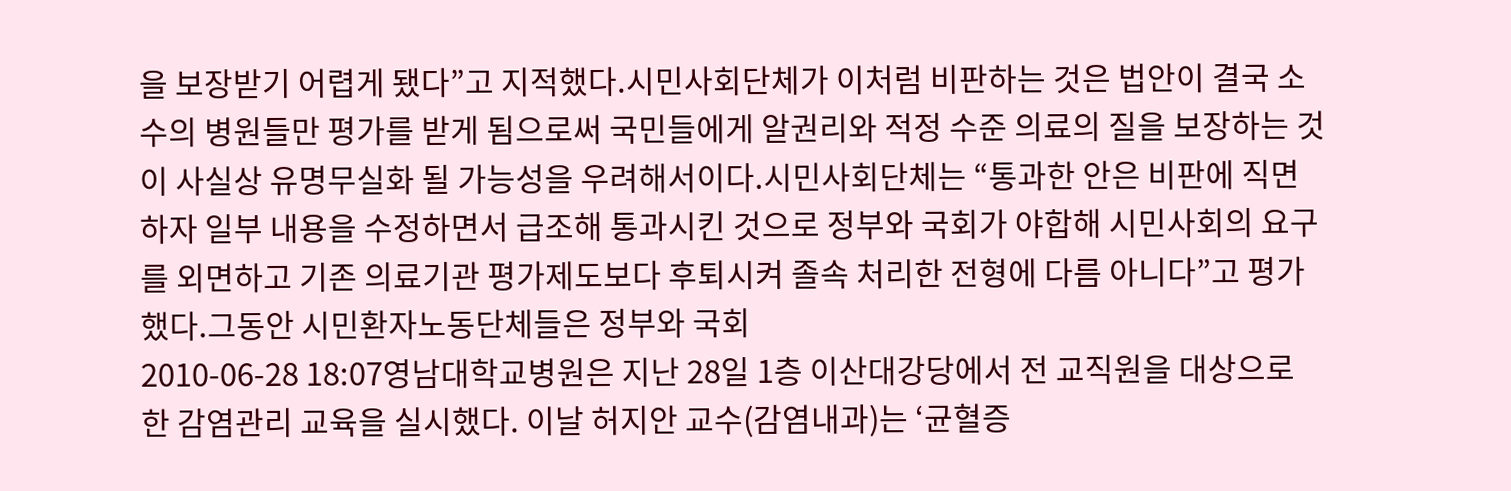을 보장받기 어렵게 됐다”고 지적했다.시민사회단체가 이처럼 비판하는 것은 법안이 결국 소수의 병원들만 평가를 받게 됨으로써 국민들에게 알권리와 적정 수준 의료의 질을 보장하는 것이 사실상 유명무실화 될 가능성을 우려해서이다.시민사회단체는 “통과한 안은 비판에 직면하자 일부 내용을 수정하면서 급조해 통과시킨 것으로 정부와 국회가 야합해 시민사회의 요구를 외면하고 기존 의료기관 평가제도보다 후퇴시켜 졸속 처리한 전형에 다름 아니다”고 평가했다.그동안 시민환자노동단체들은 정부와 국회
2010-06-28 18:07영남대학교병원은 지난 28일 1층 이산대강당에서 전 교직원을 대상으로 한 감염관리 교육을 실시했다. 이날 허지안 교수(감염내과)는 ‘균혈증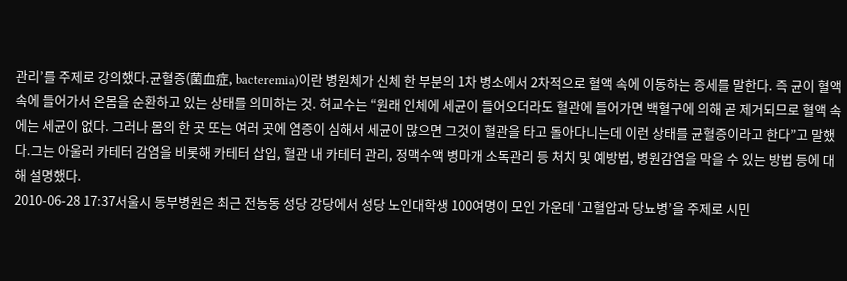관리’를 주제로 강의했다.균혈증(菌血症, bacteremia)이란 병원체가 신체 한 부분의 1차 병소에서 2차적으로 혈액 속에 이동하는 증세를 말한다. 즉 균이 혈액 속에 들어가서 온몸을 순환하고 있는 상태를 의미하는 것. 허교수는 “원래 인체에 세균이 들어오더라도 혈관에 들어가면 백혈구에 의해 곧 제거되므로 혈액 속에는 세균이 없다. 그러나 몸의 한 곳 또는 여러 곳에 염증이 심해서 세균이 많으면 그것이 혈관을 타고 돌아다니는데 이런 상태를 균혈증이라고 한다”고 말했다.그는 아울러 카테터 감염을 비롯해 카테터 삽입, 혈관 내 카테터 관리, 정맥수액 병마개 소독관리 등 처치 및 예방법, 병원감염을 막을 수 있는 방법 등에 대해 설명했다.
2010-06-28 17:37서울시 동부병원은 최근 전농동 성당 강당에서 성당 노인대학생 100여명이 모인 가운데 ‘고혈압과 당뇨병’을 주제로 시민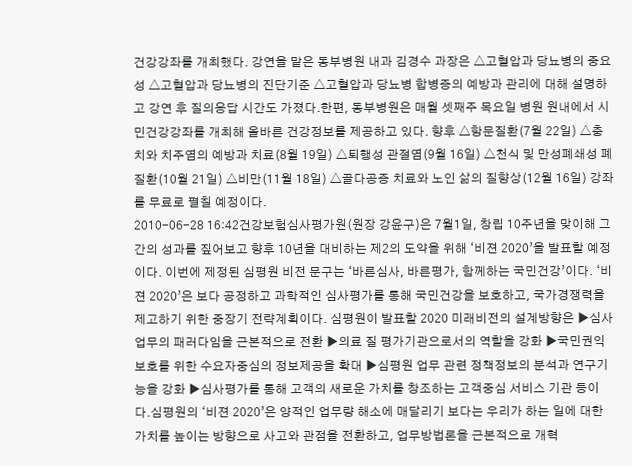건강강좌를 개최했다. 강연을 맡은 동부병원 내과 김경수 과장은 △고혈압과 당뇨병의 중요성 △고혈압과 당뇨병의 진단기준 △고혈압과 당뇨병 합병증의 예방과 관리에 대해 설명하고 강연 후 질의응답 시간도 가졌다.한편, 동부병원은 매월 셋째주 목요일 병원 원내에서 시민건강강좌를 개최해 올바른 건강정보를 제공하고 있다. 향후 △항문질환(7월 22일) △충치와 치주염의 예방과 치료(8월 19일) △퇴행성 관절염(9월 16일) △천식 및 만성폐쇄성 폐질환(10월 21일) △비만(11월 18일) △골다공증 치료와 노인 삶의 질향상(12월 16일) 강좌를 무료로 펼칠 예정이다.
2010-06-28 16:42건강보험심사평가원(원장 강윤구)은 7월1일, 창립 10주년을 맞이해 그간의 성과를 짚어보고 향후 10년을 대비하는 제2의 도약을 위해 ‘비젼 2020’을 발표할 예정이다. 이번에 제정된 심평원 비전 문구는 ‘바른심사, 바른평가, 함께하는 국민건강’이다. ‘비젼 2020’은 보다 공정하고 과학적인 심사평가를 통해 국민건강을 보호하고, 국가경쟁력을 제고하기 위한 중장기 전략계획이다. 심평원이 발표할 2020 미래비전의 설계방향은 ▶심사업무의 패러다임을 근본적으로 전환 ▶의료 질 평가기관으로서의 역할을 강화 ▶국민권익보호를 위한 수요자중심의 정보제공을 확대 ▶심평원 업무 관련 정책정보의 분석과 연구기능을 강화 ▶심사평가를 통해 고객의 새로운 가치를 창조하는 고객중심 서비스 기관 등이다.심평원의 ‘비젼 2020’은 양적인 업무량 해소에 매달리기 보다는 우리가 하는 일에 대한 가치를 높이는 방향으로 사고와 관점을 전환하고, 업무방법론을 근본적으로 개혁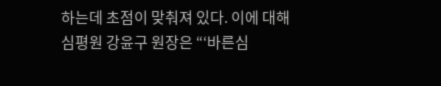하는데 초점이 맞춰져 있다. 이에 대해 심평원 강윤구 원장은 “‘바른심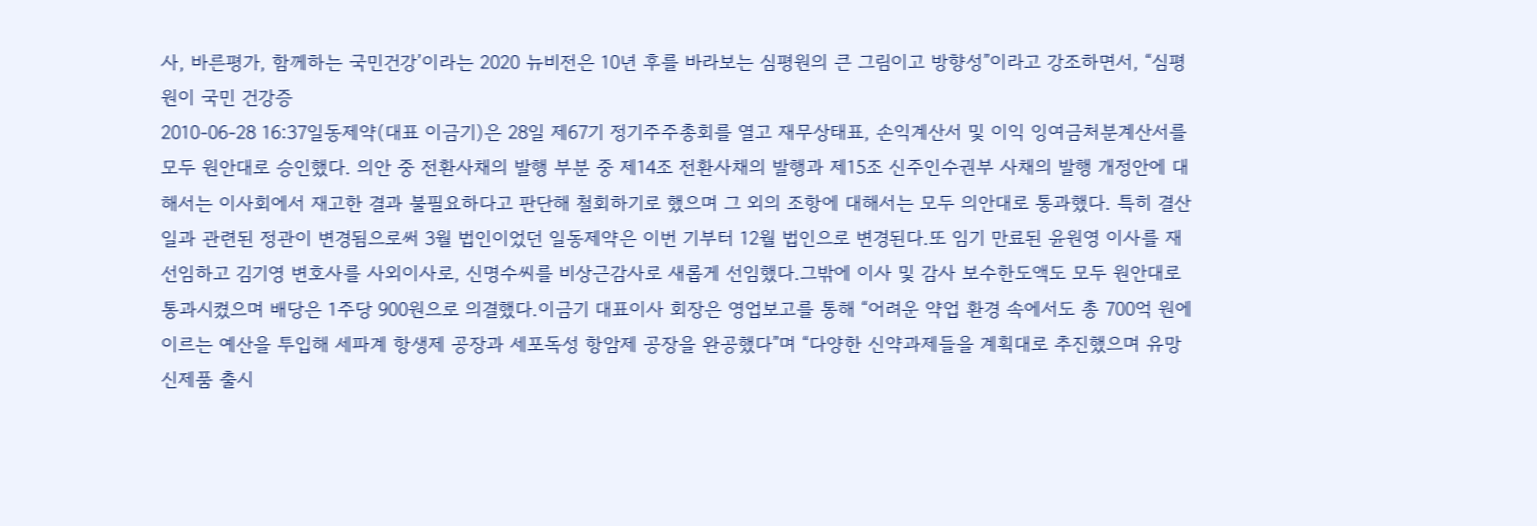사, 바른평가, 함께하는 국민건강’이라는 2020 뉴비전은 10년 후를 바라보는 심평원의 큰 그림이고 방향성”이라고 강조하면서, “심평원이 국민 건강증
2010-06-28 16:37일동제약(대표 이금기)은 28일 제67기 정기주주총회를 열고 재무상태표, 손익계산서 및 이익 잉여금처분계산서를 모두 원안대로 승인했다. 의안 중 전환사채의 발행 부분 중 제14조 전환사채의 발행과 제15조 신주인수권부 사채의 발행 개정안에 대해서는 이사회에서 재고한 결과 불필요하다고 판단해 철회하기로 했으며 그 외의 조항에 대해서는 모두 의안대로 통과했다. 특히 결산일과 관련된 정관이 변경됨으로써 3월 법인이었던 일동제약은 이번 기부터 12월 법인으로 변경된다.또 임기 만료된 윤원영 이사를 재선임하고 김기영 변호사를 사외이사로, 신명수씨를 비상근감사로 새롭게 선임했다.그밖에 이사 및 감사 보수한도액도 모두 원안대로 통과시켰으며 배당은 1주당 900원으로 의결했다.이금기 대표이사 회장은 영업보고를 통해 “어려운 약업 환경 속에서도 총 700억 원에 이르는 예산을 투입해 세파계 항생제 공장과 세포독성 항암제 공장을 완공했다”며 “다양한 신약과제들을 계획대로 추진했으며 유망신제품 출시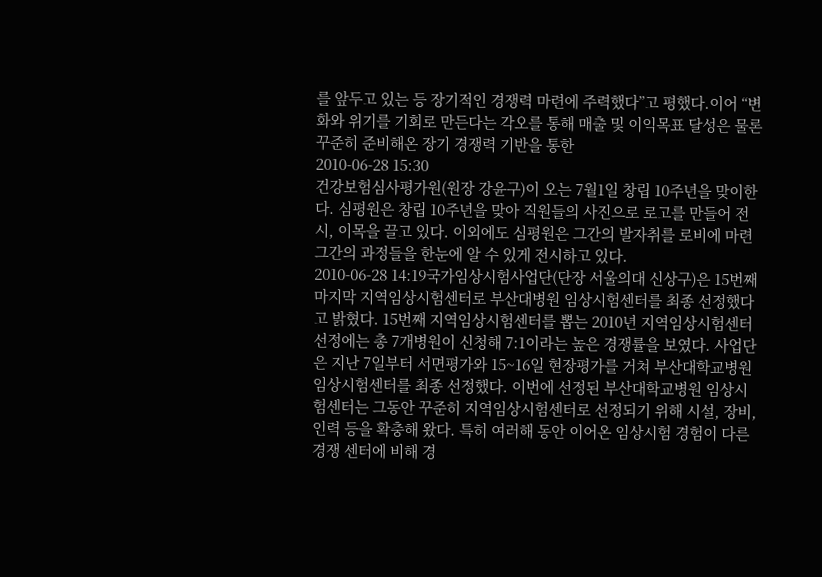를 앞두고 있는 등 장기적인 경쟁력 마련에 주력했다”고 평했다.이어 “변화와 위기를 기회로 만든다는 각오를 통해 매출 및 이익목표 달성은 물론 꾸준히 준비해온 장기 경쟁력 기반을 통한
2010-06-28 15:30
건강보험심사평가원(원장 강윤구)이 오는 7월1일 창립 10주년을 맞이한다. 심평원은 창립 10주년을 맞아 직원들의 사진으로 로고를 만들어 전시, 이목을 끌고 있다. 이외에도 심평원은 그간의 발자취를 로비에 마련 그간의 과정들을 한눈에 알 수 있게 전시하고 있다.
2010-06-28 14:19국가임상시험사업단(단장 서울의대 신상구)은 15번째 마지막 지역임상시험센터로 부산대병원 임상시험센터를 최종 선정했다고 밝혔다. 15번째 지역임상시험센터를 뽑는 2010년 지역임상시험센터 선정에는 총 7개병원이 신청해 7:1이라는 높은 경쟁률을 보였다. 사업단은 지난 7일부터 서면평가와 15~16일 현장평가를 거쳐 부산대학교병원 임상시험센터를 최종 선정했다. 이번에 선정된 부산대학교병원 임상시험센터는 그동안 꾸준히 지역임상시험센터로 선정되기 위해 시설, 장비, 인력 등을 확충해 왔다. 특히 여러해 동안 이어온 임상시험 경험이 다른 경쟁 센터에 비해 경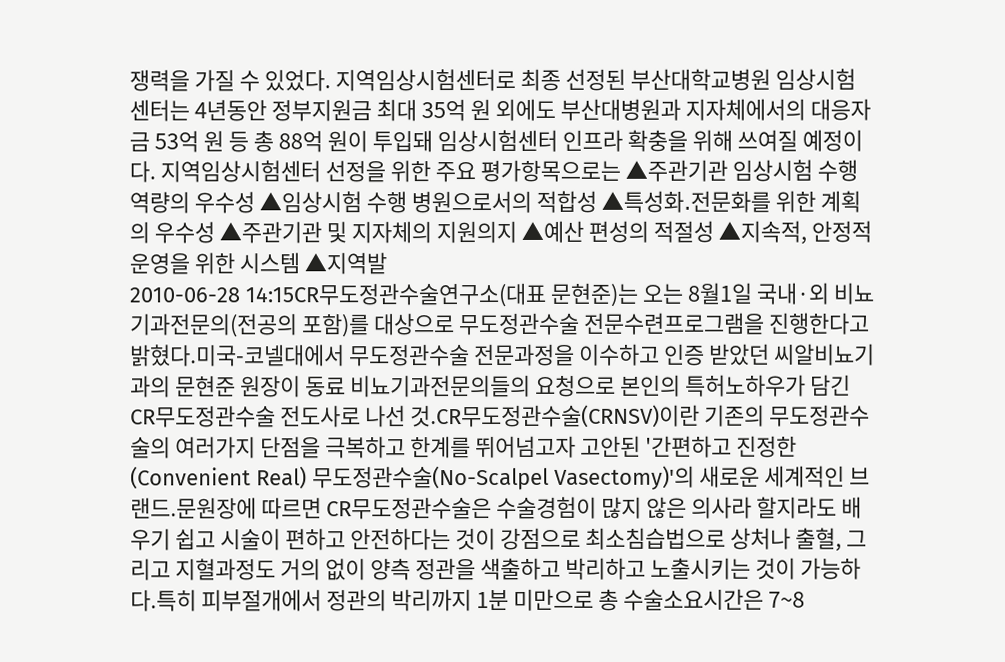쟁력을 가질 수 있었다. 지역임상시험센터로 최종 선정된 부산대학교병원 임상시험센터는 4년동안 정부지원금 최대 35억 원 외에도 부산대병원과 지자체에서의 대응자금 53억 원 등 총 88억 원이 투입돼 임상시험센터 인프라 확충을 위해 쓰여질 예정이다. 지역임상시험센터 선정을 위한 주요 평가항목으로는 ▲주관기관 임상시험 수행 역량의 우수성 ▲임상시험 수행 병원으로서의 적합성 ▲특성화․전문화를 위한 계획의 우수성 ▲주관기관 및 지자체의 지원의지 ▲예산 편성의 적절성 ▲지속적, 안정적 운영을 위한 시스템 ▲지역발
2010-06-28 14:15CR무도정관수술연구소(대표 문현준)는 오는 8월1일 국내·외 비뇨기과전문의(전공의 포함)를 대상으로 무도정관수술 전문수련프로그램을 진행한다고 밝혔다.미국-코넬대에서 무도정관수술 전문과정을 이수하고 인증 받았던 씨알비뇨기과의 문현준 원장이 동료 비뇨기과전문의들의 요청으로 본인의 특허노하우가 담긴 CR무도정관수술 전도사로 나선 것.CR무도정관수술(CRNSV)이란 기존의 무도정관수술의 여러가지 단점을 극복하고 한계를 뛰어넘고자 고안된 '간편하고 진정한(Convenient Real) 무도정관수술(No-Scalpel Vasectomy)'의 새로운 세계적인 브랜드.문원장에 따르면 CR무도정관수술은 수술경험이 많지 않은 의사라 할지라도 배우기 쉽고 시술이 편하고 안전하다는 것이 강점으로 최소침습법으로 상처나 출혈, 그리고 지혈과정도 거의 없이 양측 정관을 색출하고 박리하고 노출시키는 것이 가능하다.특히 피부절개에서 정관의 박리까지 1분 미만으로 총 수술소요시간은 7~8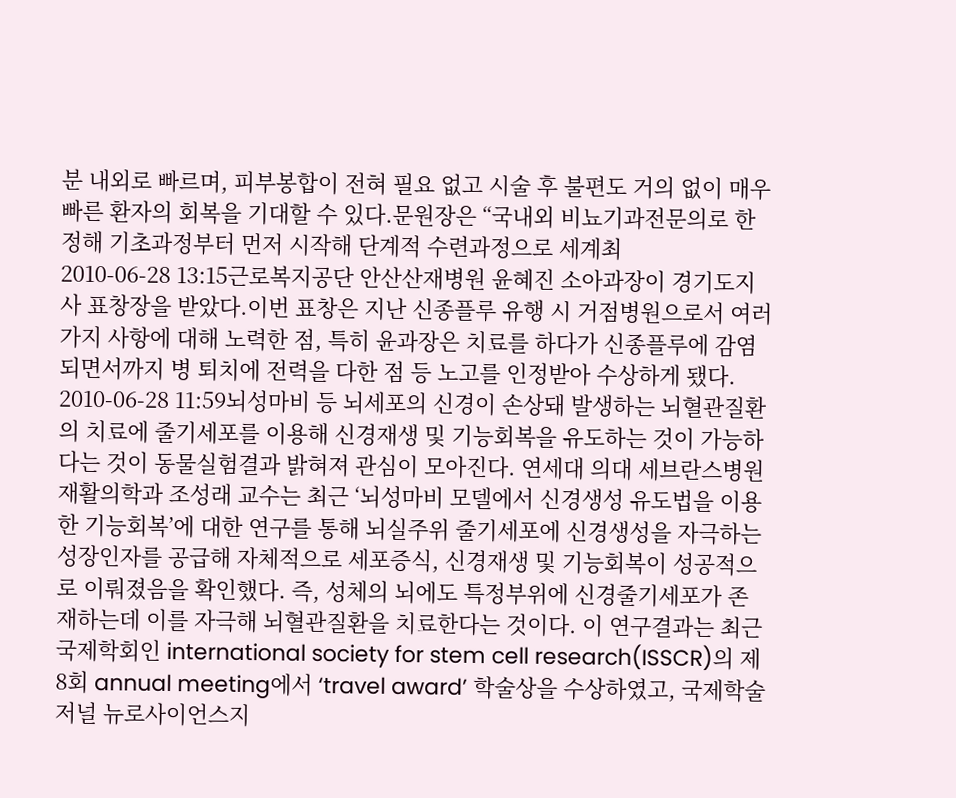분 내외로 빠르며, 피부봉합이 전혀 필요 없고 시술 후 불편도 거의 없이 매우 빠른 환자의 회복을 기대할 수 있다.문원장은 “국내외 비뇨기과전문의로 한정해 기초과정부터 먼저 시작해 단계적 수련과정으로 세계최
2010-06-28 13:15근로복지공단 안산산재병원 윤혜진 소아과장이 경기도지사 표창장을 받았다.이번 표창은 지난 신종플루 유행 시 거점병원으로서 여러 가지 사항에 대해 노력한 점, 특히 윤과장은 치료를 하다가 신종플루에 감염 되면서까지 병 퇴치에 전력을 다한 점 등 노고를 인정받아 수상하게 됐다.
2010-06-28 11:59뇌성마비 등 뇌세포의 신경이 손상돼 발생하는 뇌혈관질환의 치료에 줄기세포를 이용해 신경재생 및 기능회복을 유도하는 것이 가능하다는 것이 동물실험결과 밝혀져 관심이 모아진다. 연세대 의대 세브란스병원 재활의학과 조성래 교수는 최근 ‘뇌성마비 모델에서 신경생성 유도법을 이용한 기능회복’에 대한 연구를 통해 뇌실주위 줄기세포에 신경생성을 자극하는 성장인자를 공급해 자체적으로 세포증식, 신경재생 및 기능회복이 성공적으로 이뤄졌음을 확인했다. 즉, 성체의 뇌에도 특정부위에 신경줄기세포가 존재하는데 이를 자극해 뇌혈관질환을 치료한다는 것이다. 이 연구결과는 최근 국제학회인 international society for stem cell research(ISSCR)의 제8회 annual meeting에서 ‘travel award’ 학술상을 수상하였고, 국제학술저널 뉴로사이언스지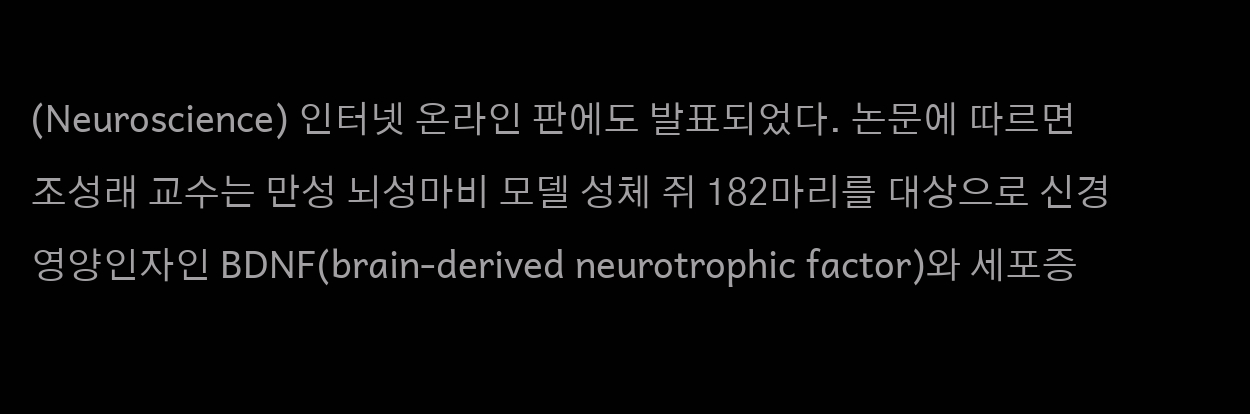(Neuroscience) 인터넷 온라인 판에도 발표되었다. 논문에 따르면 조성래 교수는 만성 뇌성마비 모델 성체 쥐 182마리를 대상으로 신경영양인자인 BDNF(brain-derived neurotrophic factor)와 세포증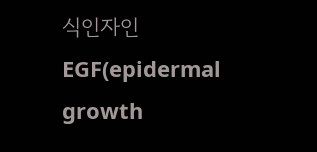식인자인 EGF(epidermal growth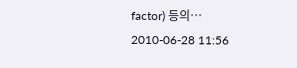factor) 등의…
2010-06-28 11:56